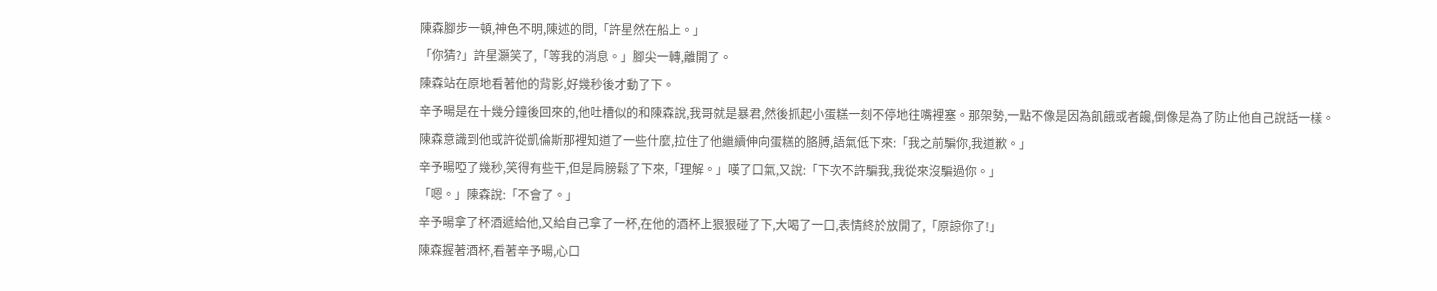陳森腳步一頓,神色不明,陳述的問,「許星然在船上。」
「你猜?」許星灝笑了,「等我的消息。」腳尖一轉,離開了。
陳森站在原地看著他的背影,好幾秒後才動了下。
辛予暘是在十幾分鐘後回來的,他吐槽似的和陳森說,我哥就是暴君,然後抓起小蛋糕一刻不停地往嘴裡塞。那架勢,一點不像是因為飢餓或者饞,倒像是為了防止他自己說話一樣。
陳森意識到他或許從凱倫斯那裡知道了一些什麼,拉住了他繼續伸向蛋糕的胳膊,語氣低下來:「我之前騙你,我道歉。」
辛予暘啞了幾秒,笑得有些干,但是肩膀鬆了下來,「理解。」嘆了口氣,又說:「下次不許騙我,我從來沒騙過你。」
「嗯。」陳森說:「不會了。」
辛予暘拿了杯酒遞給他,又給自己拿了一杯,在他的酒杯上狠狠碰了下,大喝了一口,表情終於放開了,「原諒你了!」
陳森握著酒杯,看著辛予暘,心口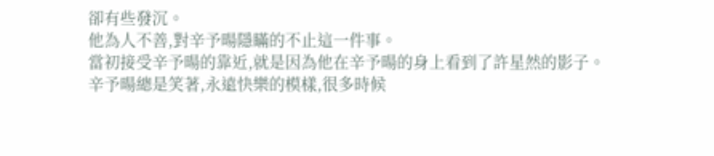卻有些發沉。
他為人不善,對辛予暘隱瞞的不止這一件事。
當初接受辛予暘的靠近,就是因為他在辛予暘的身上看到了許星然的影子。
辛予暘總是笑著,永遠快樂的模樣,很多時候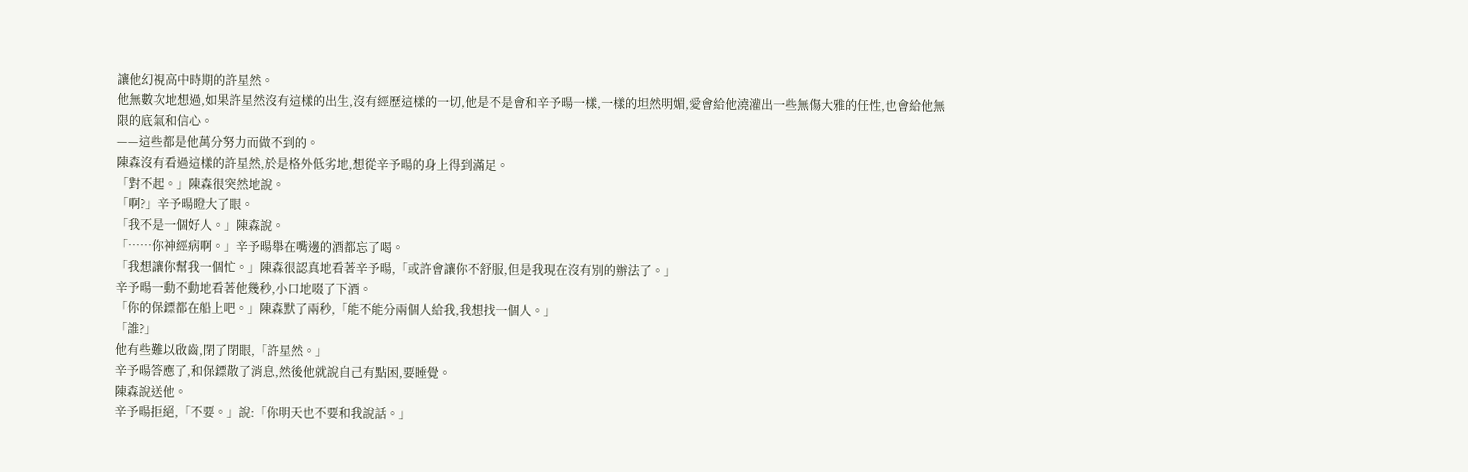讓他幻視高中時期的許星然。
他無數次地想過,如果許星然沒有這樣的出生,沒有經歷這樣的一切,他是不是會和辛予暘一樣,一樣的坦然明媚,愛會給他澆灌出一些無傷大雅的任性,也會給他無限的底氣和信心。
——這些都是他萬分努力而做不到的。
陳森沒有看過這樣的許星然,於是格外低劣地,想從辛予暘的身上得到滿足。
「對不起。」陳森很突然地說。
「啊?」辛予暘瞪大了眼。
「我不是一個好人。」陳森說。
「……你神經病啊。」辛予暘舉在嘴邊的酒都忘了喝。
「我想讓你幫我一個忙。」陳森很認真地看著辛予暘,「或許會讓你不舒服,但是我現在沒有別的辦法了。」
辛予暘一動不動地看著他幾秒,小口地啜了下酒。
「你的保鏢都在船上吧。」陳森默了兩秒,「能不能分兩個人給我,我想找一個人。」
「誰?」
他有些難以啟齒,閉了閉眼,「許星然。」
辛予暘答應了,和保鏢散了消息,然後他就說自己有點困,要睡覺。
陳森說送他。
辛予暘拒絕,「不要。」說:「你明天也不要和我說話。」